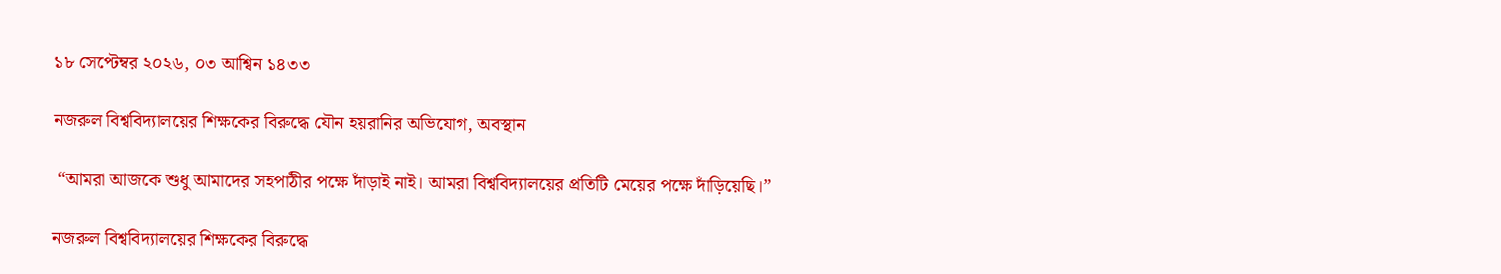১৮ সেপ্টেম্বর ২০২৬, ০৩ আশ্বিন ১৪৩৩

নজরুল বিশ্ববিদ্যালয়ের শিক্ষকের বিরুদ্ধে যৌন হয়রানির অভিযোগ, অবস্থান

 “আমরা আজকে শুধু আমাদের সহপাঠীর পক্ষে দাঁড়াই নাই। আমরা বিশ্ববিদ্যালয়ের প্রতিটি মেয়ের পক্ষে দাঁড়িয়েছি।”

নজরুল বিশ্ববিদ্যালয়ের শিক্ষকের বিরুদ্ধে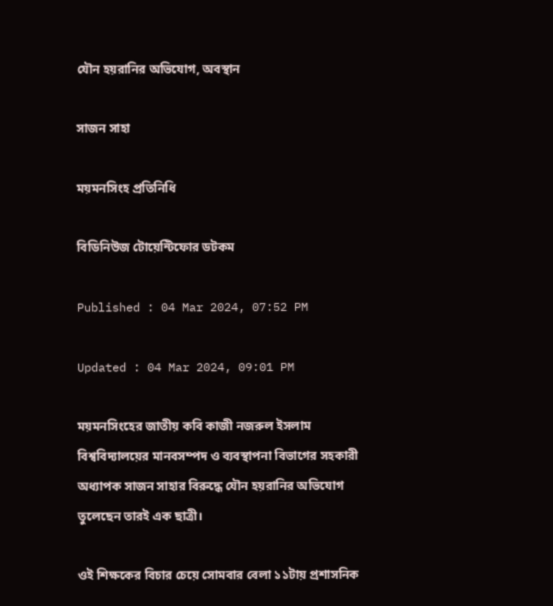যৌন হয়রানির অভিযোগ, অবস্থান

সাজন সাহা

ময়মনসিংহ প্রতিনিধি

বিডিনিউজ টোয়েন্টিফোর ডটকম

Published : 04 Mar 2024, 07:52 PM

Updated : 04 Mar 2024, 09:01 PM

ময়মনসিংহের জাতীয় কবি কাজী নজরুল ইসলাম বিশ্ববিদ্যালয়ের মানবসম্পদ ও ব্যবস্থাপনা বিভাগের সহকারী অধ্যাপক সাজন সাহার বিরুদ্ধে যৌন হয়রানির অভিযোগ তুলেছেন তারই এক ছাত্রী।

ওই শিক্ষকের বিচার চেয়ে সোমবার বেলা ১১টায় প্রশাসনিক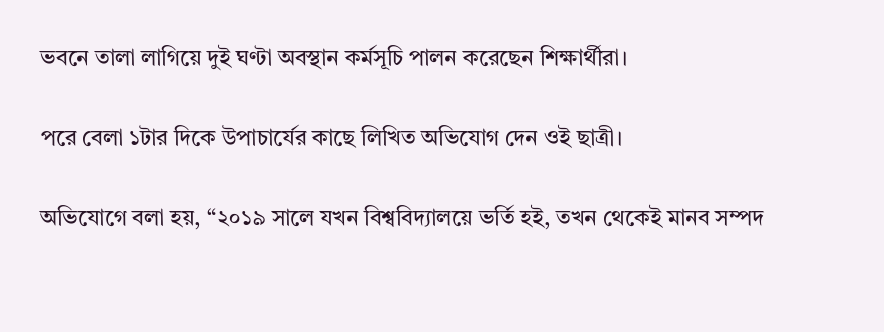ভবনে তালা লাগিয়ে দুই ঘণ্টা অবস্থান কর্মসূচি পালন করেছেন শিক্ষার্থীরা।

পরে বেলা ১টার দিকে উপাচার্যের কাছে লিখিত অভিযোগ দেন ওই ছাত্রী।

অভিযোগে বলা হয়, “২০১৯ সালে যখন বিশ্ববিদ্যালয়ে ভর্তি হই, তখন থেকেই মানব সম্পদ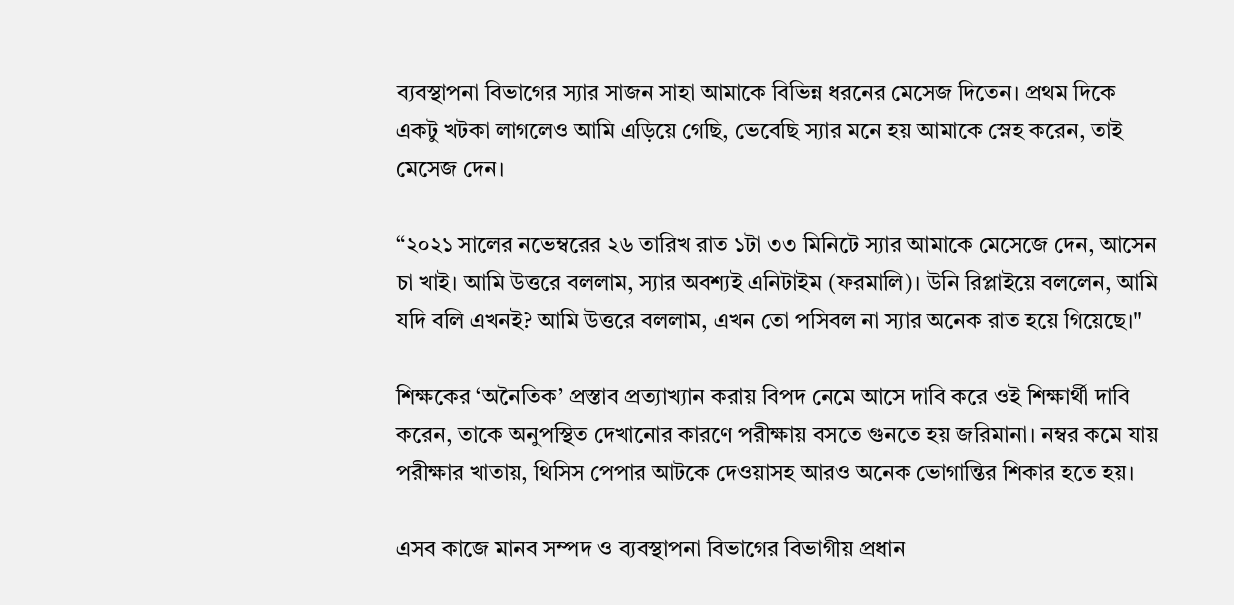ব্যবস্থাপনা বিভাগের স্যার সাজন সাহা আমাকে বিভিন্ন ধরনের মেসেজ দিতেন। প্রথম দিকে একটু খটকা লাগলেও আমি এড়িয়ে গেছি, ভেবেছি স্যার মনে হয় আমাকে স্নেহ করেন, তাই মেসেজ দেন।

“২০২১ সালের নভেম্বরের ২৬ তারিখ রাত ১টা ৩৩ মিনিটে স্যার আমাকে মেসেজে দেন, আসেন চা খাই। আমি উত্তরে বললাম, স্যার অবশ্যই এনিটাইম (ফরমালি)। উনি রিপ্লাইয়ে বললেন, আমি যদি বলি এখনই? আমি উত্তরে বললাম, এখন তো পসিবল না স্যার অনেক রাত হয়ে গিয়েছে।"

শিক্ষকের ‘অনৈতিক’ প্রস্তাব প্রত্যাখ্যান করায় বিপদ নেমে আসে দাবি করে ওই শিক্ষার্থী দাবি করেন, তাকে অনুপস্থিত দেখানোর কারণে পরীক্ষায় বসতে গুনতে হয় জরিমানা। নম্বর কমে যায় পরীক্ষার খাতায়, থিসিস পেপার আটকে দেওয়াসহ আরও অনেক ভোগান্তির শিকার হতে হয়।

এসব কাজে মানব সম্পদ ও ব্যবস্থাপনা বিভাগের বিভাগীয় প্রধান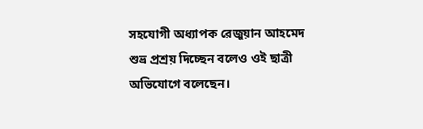সহযোগী অধ্যাপক রেজুয়ান আহমেদ শুভ্র প্রশ্রয় দিচ্ছেন বলেও ওই ছাত্রী অভিযোগে বলেছেন।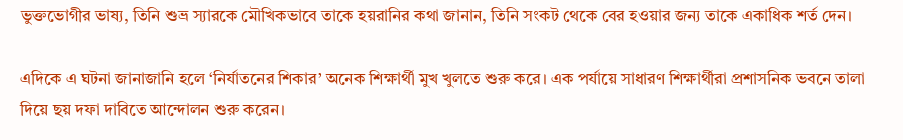ভুক্তভোগীর ভাষ্য, তিনি শুভ্র স্যারকে মৌখিকভাবে তাকে হয়রানির কথা জানান, তিনি সংকট থেকে বের হওয়ার জন্য তাকে একাধিক শর্ত দেন।

এদিকে এ ঘটনা জানাজানি হলে ‘নির্যাতনের শিকার’ অনেক শিক্ষার্থী মুখ খুলতে শুরু করে। এক পর্যায়ে সাধারণ শিক্ষার্থীরা প্রশাসনিক ভবনে তালা দিয়ে ছয় দফা দাবিতে আন্দোলন শুরু করেন।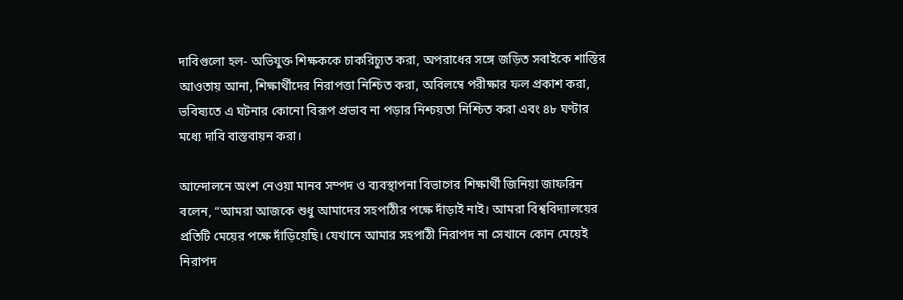দাবিগুলো হল- অভিযুক্ত শিক্ষককে চাকরিচ্যুত করা, অপরাধের সঙ্গে জড়িত সবাইকে শাস্তির আওতায় আনা, শিক্ষার্থীদের নিরাপত্তা নিশ্চিত করা, অবিলম্বে পরীক্ষার ফল প্রকাশ করা, ভবিষ্যতে এ ঘটনার কোনো বিরূপ প্রভাব না পড়ার নিশ্চয়তা নিশ্চিত করা এবং ৪৮ ঘণ্টার মধ্যে দাবি বাস্তবায়ন করা।

আন্দোলনে অংশ নেওয়া মানব সম্পদ ও ব্যবস্থাপনা বিভাগের শিক্ষার্থী জিনিয়া জাফরিন বলেন, “আমরা আজকে শুধু আমাদের সহপাঠীর পক্ষে দাঁড়াই নাই। আমরা বিশ্ববিদ্যালয়ের প্রতিটি মেয়ের পক্ষে দাঁড়িয়েছি। যেখানে আমার সহপাঠী নিরাপদ না সেখানে কোন মেয়েই নিরাপদ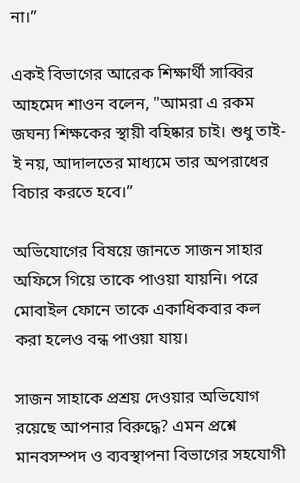না।”

একই বিভাগের আরেক শিক্ষার্থী সাব্বির আহমেদ শাওন বলেন, "আমরা এ রকম জঘন্য শিক্ষকের স্থায়ী বহিষ্কার চাই। শুধু তাই-ই নয়, আদালতের মাধ্যমে তার অপরাধের বিচার করতে হবে।”

অভিযোগের বিষয়ে জানতে সাজন সাহার অফিসে গিয়ে তাকে পাওয়া যায়নি। পরে মোবাইল ফোনে তাকে একাধিকবার কল করা হলেও বন্ধ পাওয়া যায়।

সাজন সাহাকে প্রশ্রয় দেওয়ার অভিযোগ রয়েছে আপনার বিরুদ্ধে? এমন প্রশ্নে মানবসম্পদ ও ব্যবস্থাপনা বিভাগের সহযোগী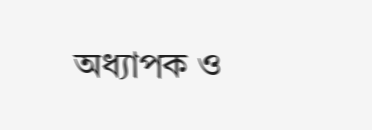অধ্যাপক ও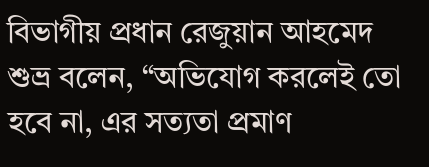বিভাগীয় প্রধান রেজুয়ান আহমেদ শুভ্র বলেন, “অভিযোগ করলেই তো হবে না, এর সত্যতা প্রমাণ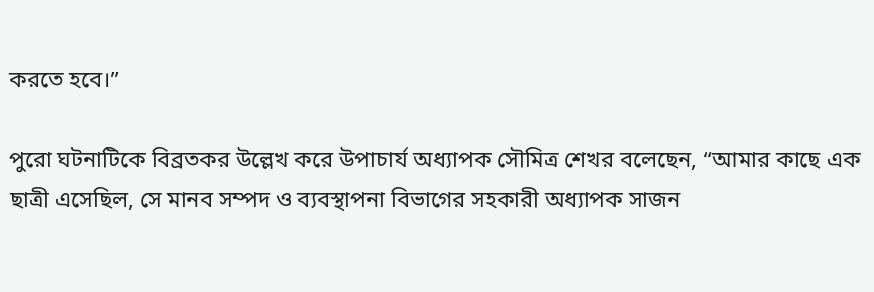করতে হবে।”

পুরো ঘটনাটিকে বিব্রতকর উল্লেখ করে উপাচার্য অধ্যাপক সৌমিত্র শেখর বলেছেন, “আমার কাছে এক ছাত্রী এসেছিল, সে মানব সম্পদ ও ব্যবস্থাপনা বিভাগের সহকারী অধ্যাপক সাজন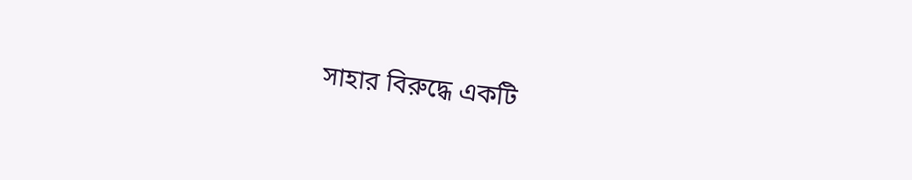সাহার বিরুদ্ধে একটি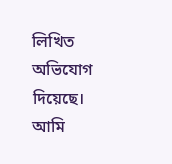লিখিত অভিযোগ দিয়েছে। আমি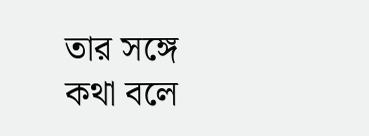তার সঙ্গে কথা বলে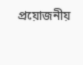প্রয়োজনীয়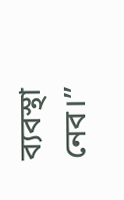ব্যবস্থা নেব।”